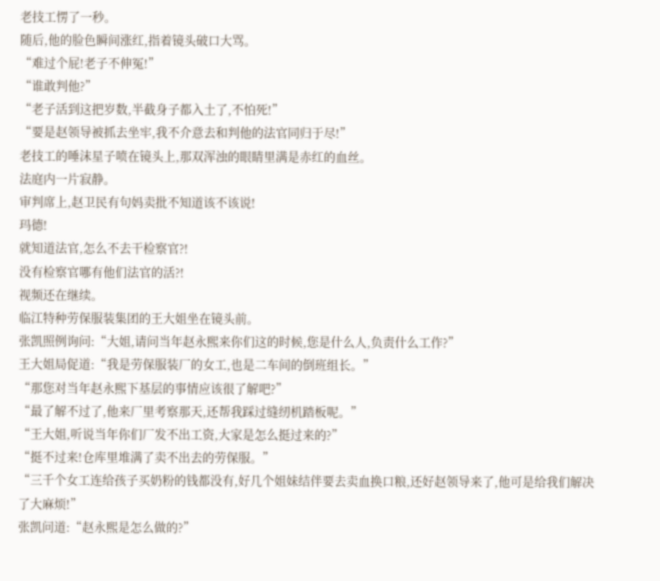老技工愣了一秒。
随后,他的脸色瞬间涨红,指着镜头破口大骂。
“难过个屁!老子不伸冤!”
“谁敢判他?”
“老子活到这把岁数,半截身子都入土了,不怕死!”
“要是赵领导被抓去坐牢,我不介意去和判他的法官同归于尽!”
老技工的唾沫星子喷在镜头上,那双浑浊的眼睛里满是赤红的血丝。
法庭内一片寂静。
审判席上,赵卫民有句妈卖批不知道该不该说!
玛德!
就知道法官,怎么不去干检察官?!
没有检察官哪有他们法官的活?!
视频还在继续。
临江特种劳保服装集团的王大姐坐在镜头前。
张凯照例询问:“大姐,请问当年赵永熙来你们这的时候,您是什么人,负责什么工作?”
王大姐局促道:“我是劳保服装厂的女工,也是二车间的倒班组长。”
“那您对当年赵永熙下基层的事情应该很了解吧?”
“最了解不过了,他来厂里考察那天,还帮我踩过缝纫机踏板呢。”
“王大姐,听说当年你们厂发不出工资,大家是怎么挺过来的?”
“挺不过来!仓库里堆满了卖不出去的劳保服。”
“三千个女工连给孩子买奶粉的钱都没有,好几个姐妹结伴要去卖血换口粮,还好赵领导来了,他可是给我们解决了大麻烦!”
张凯问道:“赵永熙是怎么做的?”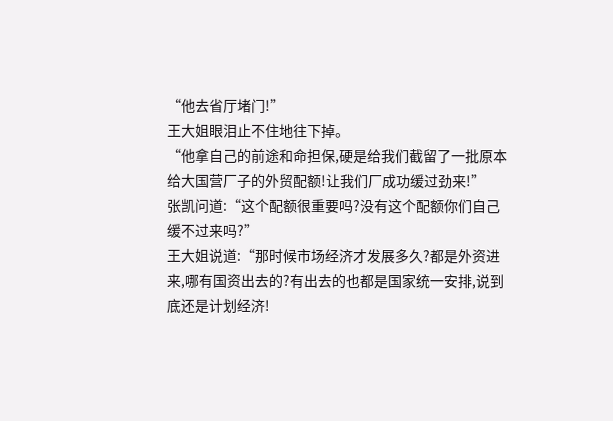“他去省厅堵门!”
王大姐眼泪止不住地往下掉。
“他拿自己的前途和命担保,硬是给我们截留了一批原本给大国营厂子的外贸配额!让我们厂成功缓过劲来!”
张凯问道:“这个配额很重要吗?没有这个配额你们自己缓不过来吗?”
王大姐说道:“那时候市场经济才发展多久?都是外资进来,哪有国资出去的?有出去的也都是国家统一安排,说到底还是计划经济!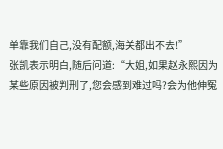单靠我们自己,没有配额,海关都出不去!”
张凯表示明白,随后问道:“大姐,如果赵永熙因为某些原因被判刑了,您会感到难过吗?会为他伸冤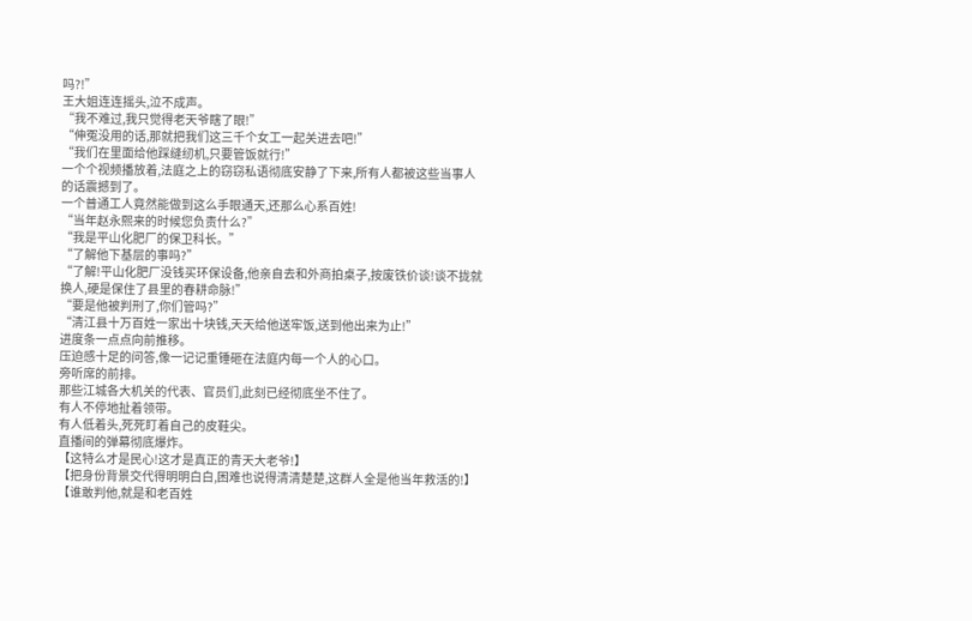吗?!”
王大姐连连摇头,泣不成声。
“我不难过,我只觉得老天爷瞎了眼!”
“伸冤没用的话,那就把我们这三千个女工一起关进去吧!”
“我们在里面给他踩缝纫机,只要管饭就行!”
一个个视频播放着,法庭之上的窃窃私语彻底安静了下来,所有人都被这些当事人的话震撼到了。
一个普通工人竟然能做到这么手眼通天,还那么心系百姓!
“当年赵永熙来的时候您负责什么?”
“我是平山化肥厂的保卫科长。”
“了解他下基层的事吗?”
“了解!平山化肥厂没钱买环保设备,他亲自去和外商拍桌子,按废铁价谈!谈不拢就换人,硬是保住了县里的春耕命脉!”
“要是他被判刑了,你们管吗?”
“清江县十万百姓一家出十块钱,天天给他送牢饭,送到他出来为止!”
进度条一点点向前推移。
压迫感十足的问答,像一记记重锤砸在法庭内每一个人的心口。
旁听席的前排。
那些江城各大机关的代表、官员们,此刻已经彻底坐不住了。
有人不停地扯着领带。
有人低着头,死死盯着自己的皮鞋尖。
直播间的弹幕彻底爆炸。
【这特么才是民心!这才是真正的青天大老爷!】
【把身份背景交代得明明白白,困难也说得清清楚楚,这群人全是他当年救活的!】
【谁敢判他,就是和老百姓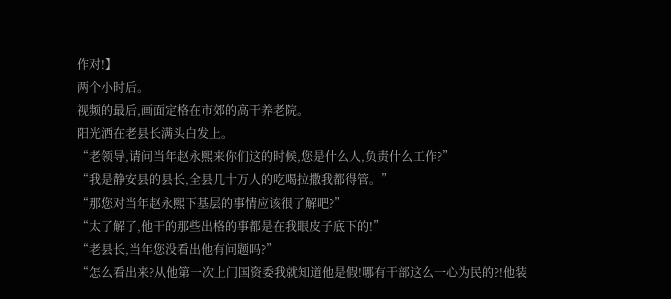作对!】
两个小时后。
视频的最后,画面定格在市郊的高干养老院。
阳光洒在老县长满头白发上。
“老领导,请问当年赵永熙来你们这的时候,您是什么人,负责什么工作?”
“我是静安县的县长,全县几十万人的吃喝拉撒我都得管。”
“那您对当年赵永熙下基层的事情应该很了解吧?”
“太了解了,他干的那些出格的事都是在我眼皮子底下的!”
“老县长,当年您没看出他有问题吗?”
“怎么看出来?从他第一次上门国资委我就知道他是假!哪有干部这么一心为民的?!他装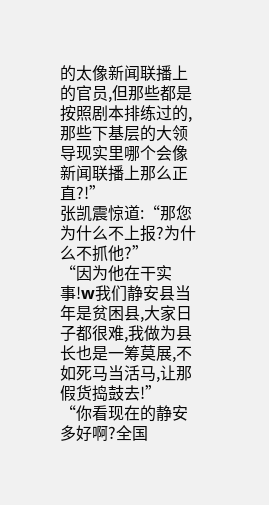的太像新闻联播上的官员,但那些都是按照剧本排练过的,那些下基层的大领导现实里哪个会像新闻联播上那么正直?!”
张凯震惊道:“那您为什么不上报?为什么不抓他?”
“因为他在干实事!w我们静安县当年是贫困县,大家日子都很难,我做为县长也是一筹莫展,不如死马当活马,让那假货捣鼓去!”
“你看现在的静安多好啊?全国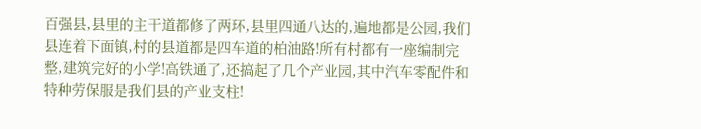百强县,县里的主干道都修了两环,县里四通八达的,遍地都是公园,我们县连着下面镇,村的县道都是四车道的柏油路!所有村都有一座编制完整,建筑完好的小学!高铁通了,还搞起了几个产业园,其中汽车零配件和特种劳保服是我们县的产业支柱!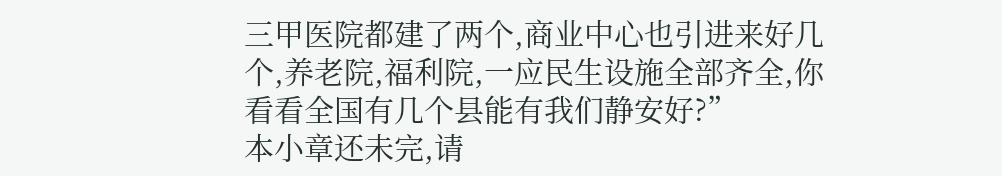三甲医院都建了两个,商业中心也引进来好几个,养老院,福利院,一应民生设施全部齐全,你看看全国有几个县能有我们静安好?”
本小章还未完,请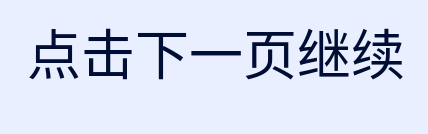点击下一页继续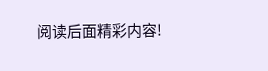阅读后面精彩内容!